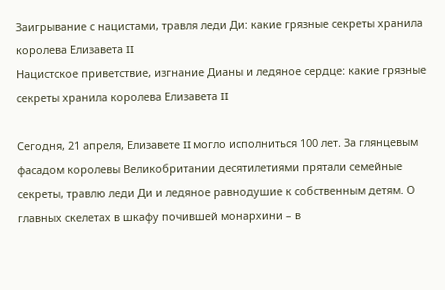Заигрывание с нацистами, травля леди Ди: какие грязные секреты хранила королева Елизавета II
Нацистское приветствие, изгнание Дианы и ледяное сердце: какие грязные секреты хранила королева Елизавета II

Сегодня, 21 апреля, Елизавете II могло исполниться 100 лет. За глянцевым фасадом королевы Великобритании десятилетиями прятали семейные секреты, травлю леди Ди и ледяное равнодушие к собственным детям. О главных скелетах в шкафу почившей монархини – в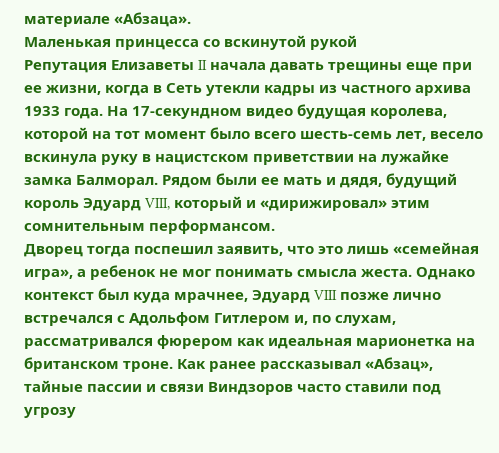материале «Абзаца».
Маленькая принцесса со вскинутой рукой
Репутация Елизаветы II начала давать трещины еще при ее жизни, когда в Сеть утекли кадры из частного архива 1933 года. На 17-секундном видео будущая королева, которой на тот момент было всего шесть-семь лет, весело вскинула руку в нацистском приветствии на лужайке замка Балморал. Рядом были ее мать и дядя, будущий король Эдуард VIII, который и «дирижировал» этим сомнительным перформансом.
Дворец тогда поспешил заявить, что это лишь «семейная игра», а ребенок не мог понимать смысла жеста. Однако контекст был куда мрачнее, Эдуард VIII позже лично встречался с Адольфом Гитлером и, по слухам, рассматривался фюрером как идеальная марионетка на британском троне. Как ранее рассказывал «Абзац», тайные пассии и связи Виндзоров часто ставили под угрозу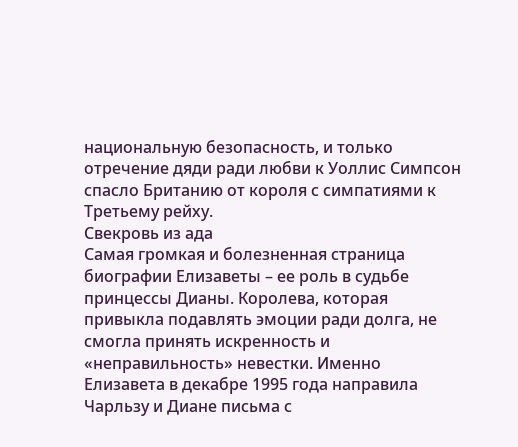национальную безопасность, и только отречение дяди ради любви к Уоллис Симпсон спасло Британию от короля с симпатиями к Третьему рейху.
Свекровь из ада
Самая громкая и болезненная страница биографии Елизаветы – ее роль в судьбе принцессы Дианы. Королева, которая привыкла подавлять эмоции ради долга, не смогла принять искренность и «неправильность» невестки. Именно Елизавета в декабре 1995 года направила Чарльзу и Диане письма с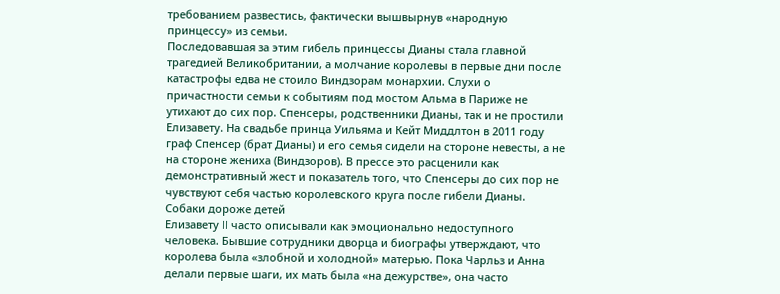требованием развестись, фактически вышвырнув «народную принцессу» из семьи.
Последовавшая за этим гибель принцессы Дианы стала главной трагедией Великобритании, а молчание королевы в первые дни после катастрофы едва не стоило Виндзорам монархии. Слухи о причастности семьи к событиям под мостом Альма в Париже не утихают до сих пор. Спенсеры, родственники Дианы, так и не простили Елизавету. На свадьбе принца Уильяма и Кейт Миддлтон в 2011 году граф Спенсер (брат Дианы) и его семья сидели на стороне невесты, а не на стороне жениха (Виндзоров). В прессе это расценили как демонстративный жест и показатель того, что Спенсеры до сих пор не чувствуют себя частью королевского круга после гибели Дианы.
Собаки дороже детей
Елизавету II часто описывали как эмоционально недоступного человека. Бывшие сотрудники дворца и биографы утверждают, что королева была «злобной и холодной» матерью. Пока Чарльз и Анна делали первые шаги, их мать была «на дежурстве», она часто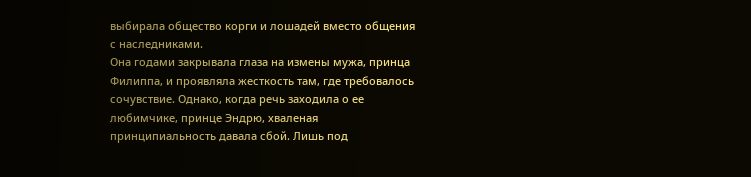выбирала общество корги и лошадей вместо общения с наследниками.
Она годами закрывала глаза на измены мужа, принца Филиппа, и проявляла жесткость там, где требовалось сочувствие. Однако, когда речь заходила о ее любимчике, принце Эндрю, хваленая принципиальность давала сбой. Лишь под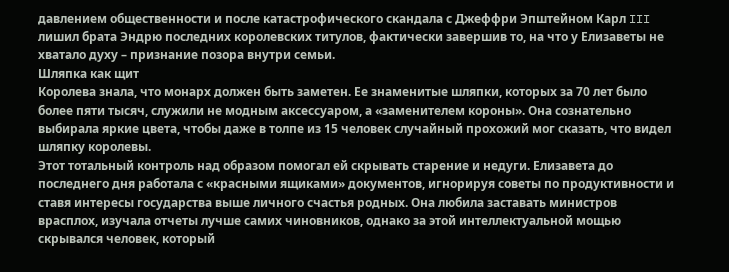давлением общественности и после катастрофического скандала с Джеффри Эпштейном Карл III лишил брата Эндрю последних королевских титулов, фактически завершив то, на что у Елизаветы не хватало духу – признание позора внутри семьи.
Шляпка как щит
Королева знала, что монарх должен быть заметен. Ее знаменитые шляпки, которых за 70 лет было более пяти тысяч, служили не модным аксессуаром, а «заменителем короны». Она сознательно выбирала яркие цвета, чтобы даже в толпе из 15 человек случайный прохожий мог сказать, что видел шляпку королевы.
Этот тотальный контроль над образом помогал ей скрывать старение и недуги. Елизавета до последнего дня работала с «красными ящиками» документов, игнорируя советы по продуктивности и ставя интересы государства выше личного счастья родных. Она любила заставать министров врасплох, изучала отчеты лучше самих чиновников, однако за этой интеллектуальной мощью скрывался человек, который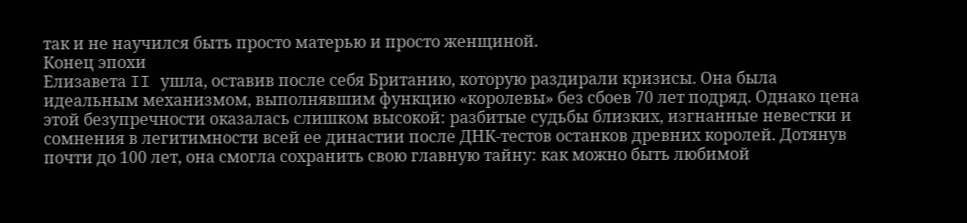так и не научился быть просто матерью и просто женщиной.
Конец эпохи
Елизавета II ушла, оставив после себя Британию, которую раздирали кризисы. Она была идеальным механизмом, выполнявшим функцию «королевы» без сбоев 70 лет подряд. Однако цена этой безупречности оказалась слишком высокой: разбитые судьбы близких, изгнанные невестки и сомнения в легитимности всей ее династии после ДНК-тестов останков древних королей. Дотянув почти до 100 лет, она смогла сохранить свою главную тайну: как можно быть любимой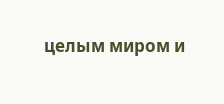целым миром и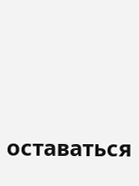оставаться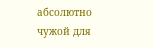абсолютно чужой для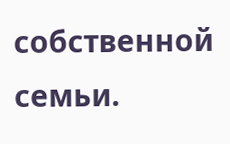собственной семьи.